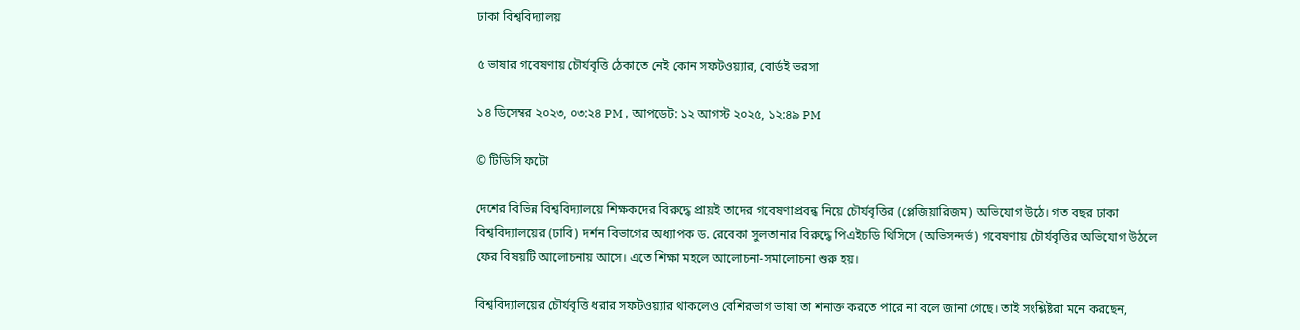ঢাকা বিশ্ববিদ্যালয়

৫ ভাষার গবেষণায় চৌর্যবৃত্তি ঠেকাতে নেই কোন সফটওয়্যার, বোর্ডই ভরসা

১৪ ডিসেম্বর ২০২৩, ০৩:২৪ PM , আপডেট: ১২ আগস্ট ২০২৫, ১২:৪৯ PM

© টিডিসি ফটো

দেশের বিভিন্ন বিশ্ববিদ্যালয়ে শিক্ষকদের বিরুদ্ধে প্রায়ই তাদের গবেষণাপ্রবন্ধ নিয়ে চৌর্যবৃত্তির (প্লেজিয়ারিজম) অভিযোগ উঠে। গত বছর ঢাকা বিশ্ববিদ্যালয়ের (ঢাবি) দর্শন বিভাগের অধ্যাপক ড. রেবেকা সুলতানার বিরুদ্ধে পিএইচডি থিসিসে (অভিসন্দর্ভ) গবেষণায় চৌর্যবৃত্তির অভিযোগ উঠলে ফের বিষয়টি আলোচনায় আসে। এতে শিক্ষা মহলে আলোচনা-সমালোচনা শুরু হয়।

বিশ্ববিদ্যালয়ের চৌর্যবৃত্তি ধরার সফটওয়্যার থাকলেও বেশিরভাগ ভাষা তা শনাক্ত করতে পারে না বলে জানা গেছে। তাই সংশ্লিষ্টরা মনে করছেন,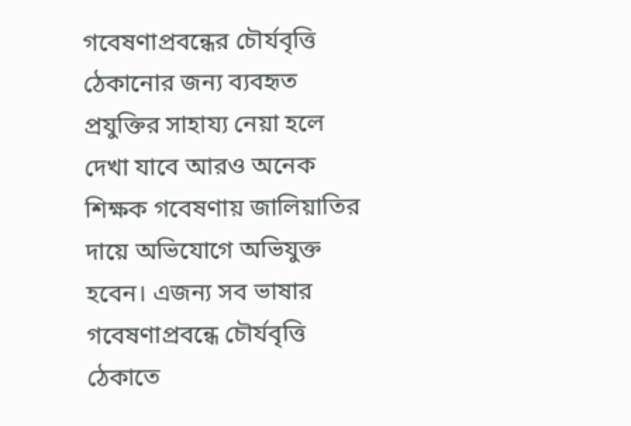গবেষণাপ্রবন্ধের চৌর্যবৃত্তি ঠেকানোর জন্য ব্যবহৃত প্রযুক্তির সাহায্য নেয়া হলে দেখা যাবে আরও অনেক শিক্ষক গবেষণায় জালিয়াতির দায়ে অভিযোগে অভিযুক্ত হবেন। এজন্য সব ভাষার গবেষণাপ্রবন্ধে চৌর্যবৃত্তি ঠেকাতে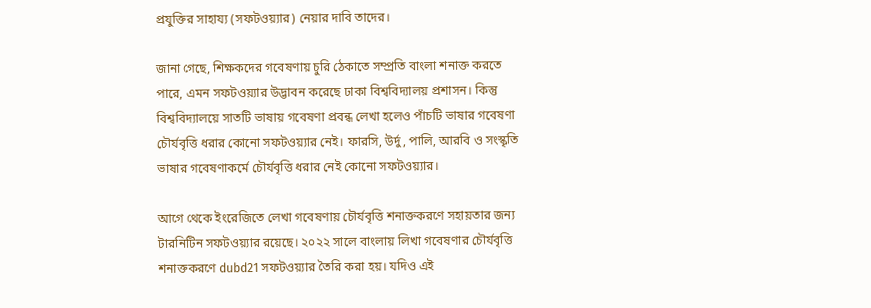প্রযুক্তির সাহায্য (সফটওয়্যার) নেয়ার দাবি তাদের।

জানা গেছে, শিক্ষকদের গবেষণায় চুরি ঠেকাতে সম্প্রতি বাংলা শনাক্ত করতে পারে, এমন সফটওয়্যার উদ্ভাবন করেছে ঢাকা বিশ্ববিদ্যালয় প্রশাসন। কিন্তু বিশ্ববিদ্যালয়ে সাতটি ভাষায় গবেষণা প্রবন্ধ লেখা হলেও পাঁচটি ভাষার গবেষণা চৌর্যবৃত্তি ধরার কোনো সফটওয়্যার নেই। ফারসি, উর্দু, পালি, আরবি ও সংস্কৃতি ভাষার গবেষণাকর্মে চৌর্যবৃত্তি ধরার নেই কোনো সফটওয়্যার।

আগে থেকে ইংরেজিতে লেখা গবেষণায় চৌর্যবৃত্তি শনাক্তকরণে সহায়তার জন্য টারনিটিন সফটওয়্যার রয়েছে। ২০২২ সালে বাংলায় লিখা গবেষণার চৌর্যবৃত্তি শনাক্তকরণে dubd21 সফটওয়্যার তৈরি করা হয়। যদিও এই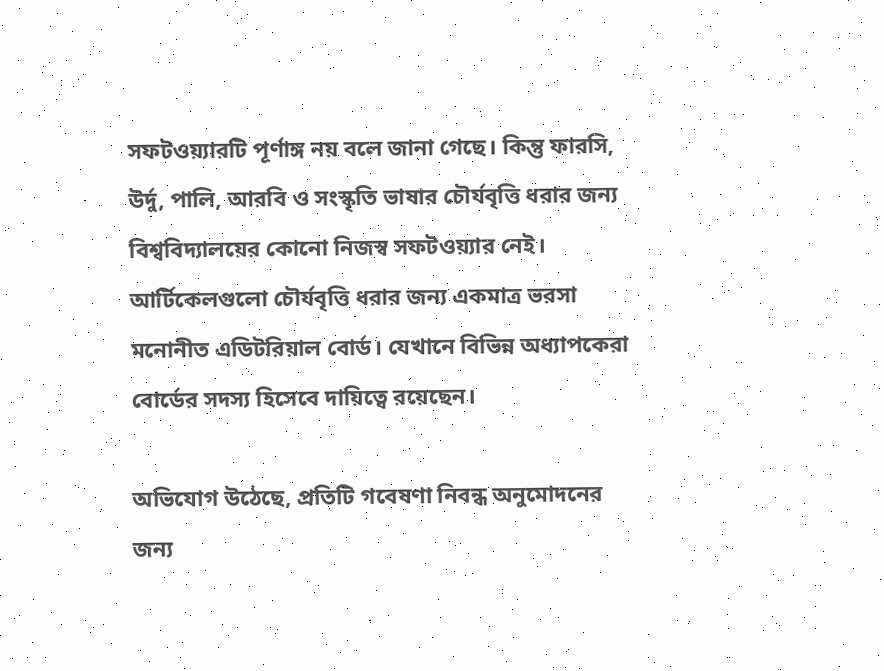সফটওয়্যারটি পূর্ণাঙ্গ নয় বলে জানা গেছে। কিন্তু ফারসি, উর্দু, পালি, আরবি ও সংস্কৃতি ভাষার চৌর্যবৃত্তি ধরার জন্য বিশ্ববিদ্যালয়ের কোনো নিজস্ব সফটওয়্যার নেই। আর্টিকেলগুলো চৌর্যবৃত্তি ধরার জন্য একমাত্র ভরসা মনোনীত এডিটরিয়াল বোর্ড। যেখানে বিভিন্ন অধ্যাপকেরা বোর্ডের সদস্য হিসেবে দায়িত্বে রয়েছেন।

অভিযোগ উঠেছে, প্রতিটি গবেষণা নিবন্ধ অনুমোদনের জন্য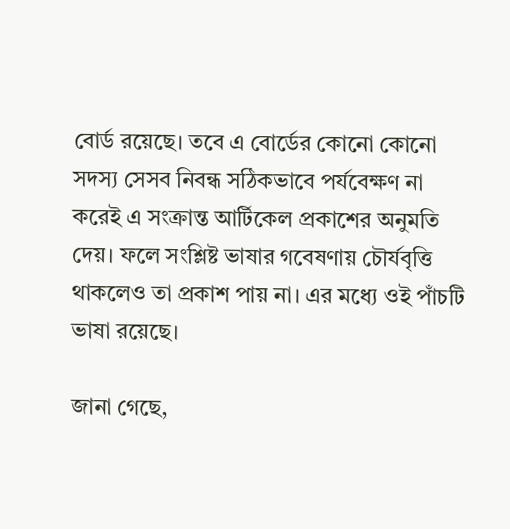বোর্ড রয়েছে। তবে এ বোর্ডের কোনো কোনো সদস্য সেসব নিবন্ধ সঠিকভাবে পর্যবেক্ষণ না করেই এ সংক্রান্ত আর্টিকেল প্রকাশের অনুমতি দেয়। ফলে সংশ্লিষ্ট ভাষার গবেষণায় চৌর্যবৃত্তি থাকলেও তা প্রকাশ পায় না। এর মধ্যে ওই পাঁচটি ভাষা রয়েছে।

জানা গেছে,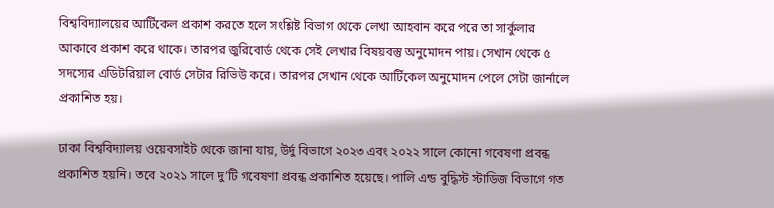বিশ্ববিদ্যালয়ের আর্টিকেল প্রকাশ করতে হলে সংশ্লিষ্ট বিভাগ থেকে লেখা আহবান করে পরে তা সার্কুলার আকাবে প্রকাশ করে থাকে। তারপর জুরিবোর্ড থেকে সেই লেখার বিষয়বস্তু অনুমোদন পায়। সেখান থেকে ৫ সদস্যের এডিটরিয়াল বোর্ড সেটার রিভিউ করে। তারপর সেখান থেকে আর্টিকেল অনুমোদন পেলে সেটা জার্নালে প্রকাশিত হয়।

ঢাকা বিশ্ববিদ্যালয় ওয়েবসাইট থেকে জানা যায়, উর্দু বিভাগে ২০২৩ এবং ২০২২ সালে কোনো গবেষণা প্রবন্ধ প্রকাশিত হয়নি। তবে ২০২১ সালে দু’টি গবেষণা প্রবন্ধ প্রকাশিত হয়েছে। পালি এন্ড বুদ্ধিস্ট স্টাডিজ বিভাগে গত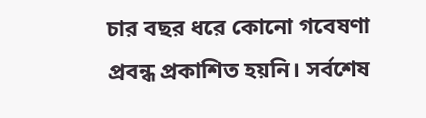চার বছর ধরে কোনো গবেষণা প্রবন্ধ প্রকাশিত হয়নি। সর্বশেষ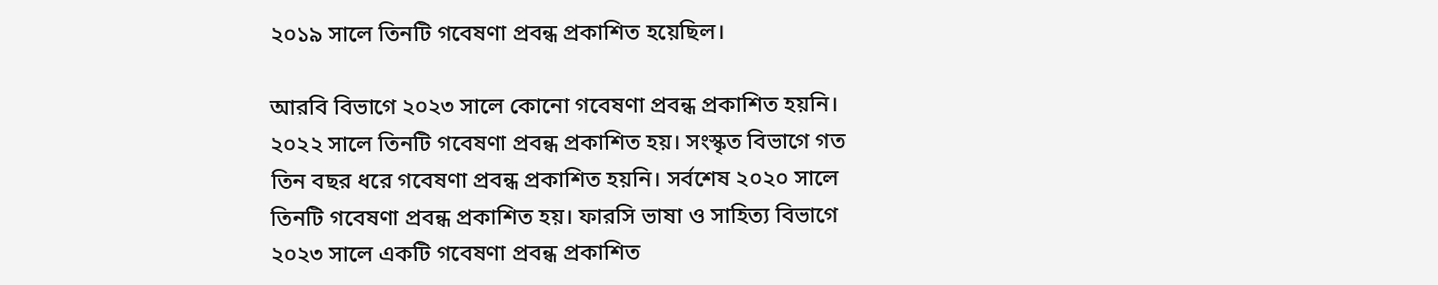২০১৯ সালে তিনটি গবেষণা প্রবন্ধ প্রকাশিত হয়েছিল।

আরবি বিভাগে ২০২৩ সালে কোনো গবেষণা প্রবন্ধ প্রকাশিত হয়নি। ২০২২ সালে তিনটি গবেষণা প্রবন্ধ প্রকাশিত হয়। সংস্কৃত বিভাগে গত তিন বছর ধরে গবেষণা প্রবন্ধ প্রকাশিত হয়নি। সর্বশেষ ২০২০ সালে তিনটি গবেষণা প্রবন্ধ প্রকাশিত হয়। ফারসি ভাষা ও সাহিত্য বিভাগে ২০২৩ সালে একটি গবেষণা প্রবন্ধ প্রকাশিত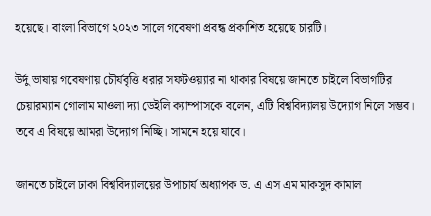হয়েছে। বাংলা বিভাগে ২০২৩ সালে গবেষণা প্রবন্ধ প্রকাশিত হয়েছে চারটি।

উর্দু ভাষায় গবেষণায় চৌর্যবৃত্তি ধরার সফটওয়্যার না থাকার বিষয়ে জানতে চাইলে বিভাগটির চেয়ারম্যান গোলাম মাওলা দ্যা ডেইলি ক্যাম্পাসকে বলেন, এটি বিশ্ববিদ্যালয় উদ্যোগ নিলে সম্ভব। তবে এ বিষয়ে আমরা উদ্যোগ নিচ্ছি। সামনে হয়ে যাবে।

জানতে চাইলে ঢাকা বিশ্ববিদ্যালয়ের উপাচার্য অধ্যাপক ড. এ এস এম মাকসুদ কামাল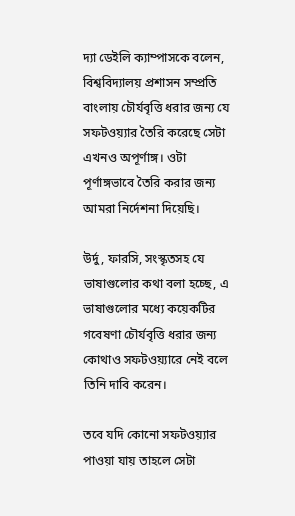দ্যা ডেইলি ক্যাম্পাসকে বলেন, বিশ্ববিদ্যালয় প্রশাসন সম্প্রতি বাংলায় চৌর্যবৃত্তি ধরার জন্য যে সফটওয়্যার তৈরি করেছে সেটা এখনও অপূর্ণাঙ্গ। ওটা পূর্ণাঙ্গভাবে তৈরি করার জন্য আমরা নির্দেশনা দিয়েছি।

উর্দু, ফারসি, সংস্কৃতসহ যে ভাষাগুলোর কথা বলা হচ্ছে, এ ভাষাগুলোর মধ্যে কয়েকটির গবেষণা চৌর্যবৃত্তি ধরার জন্য কোথাও সফটওয়্যারে নেই বলে তিনি দাবি করেন।

তবে যদি কোনো সফটওয়্যার পাওয়া যায় তাহলে সেটা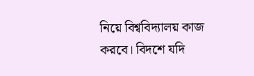নিয়ে বিশ্ববিদ্যালয় কাজ করবে। বিদশে যদি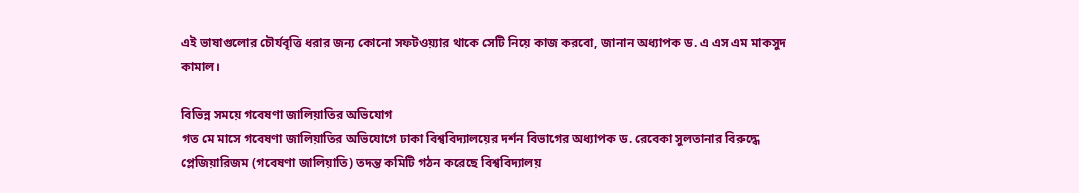এই ভাষাগুলোর চৌর্যবৃত্তি ধরার জন্য কোনো সফটওয়্যার থাকে সেটি নিয়ে কাজ করবো, জানান অধ্যাপক ড. এ এস এম মাকসুদ কামাল।

বিভিন্ন সময়ে গবেষণা জালিয়াতির অভিযোগ
গত মে মাসে গবেষণা জালিয়াতির অভিযোগে ঢাকা বিশ্ববিদ্যালয়ের দর্শন বিভাগের অধ্যাপক ড. রেবেকা সুলতানার বিরুদ্ধে প্লেজিয়ারিজম (গবেষণা জালিয়াতি) তদন্ত কমিটি গঠন করেছে বিশ্ববিদ্যালয়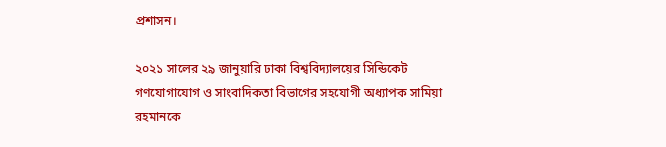প্রশাসন।

২০২১ সালের ২৯ জানুয়ারি ঢাকা বিশ্ববিদ্যালয়ের সিন্ডিকেট গণযোগাযোগ ও সাংবাদিকতা বিভাগের সহযোগী অধ্যাপক সামিয়া রহমানকে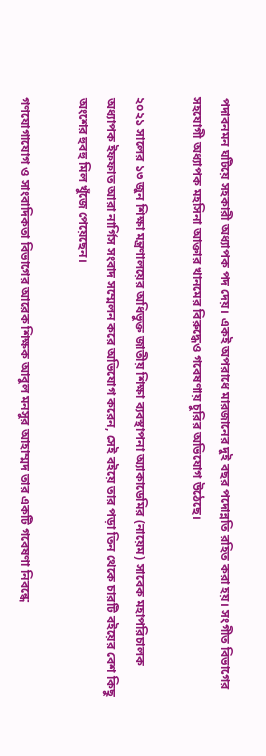পদাবনমন ঘটিয়ে সহকারী অধ্যাপক পদ দেয়। একই অপরাধে মারজানের দুই বছর পদোন্নতি রহিত করা হয়। সংগীত বিভাগের সহযোগী অধ্যাপক মহসিনা আক্তার খানমের বিরুদ্ধেও গবেষণায় চুরির অভিযোগ উঠেছে।

২০২১ সালের ১৩ জুন শিক্ষা মন্ত্রণালয়ের অধিভুক্ত জাতীয় শিক্ষা ব্যবস্থাপনা অ্যাকাডেমির (নায়েম) সাবেক মহাপরিচালক অধ্যাপক ইফফাত আরা নার্গিস সংবাদ সম্মেলন করে অভিযোগ করেন, সেই বইয়ে তার পড়া তিন থেকে চারটি বইয়ের বেশ কিছু অংশের হুবহু মিল খুঁজে পেয়েছেন।

গণযোগাযোগ ও সাংবাদিকতা বিভাগের আরেক শিক্ষক আবুল মনসুর আহাম্মদ তার একটি গবেষণা নিবন্ধে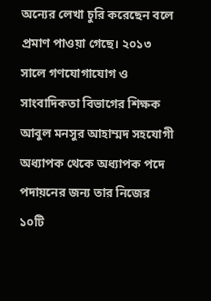অন্যের লেখা চুরি করেছেন বলে প্রমাণ পাওয়া গেছে। ২০১৩ সালে গণযোগাযোগ ও সাংবাদিকতা বিভাগের শিক্ষক আবুল মনসুর আহাম্মদ সহযোগী অধ্যাপক থেকে অধ্যাপক পদে পদায়নের জন্য তার নিজের ১০টি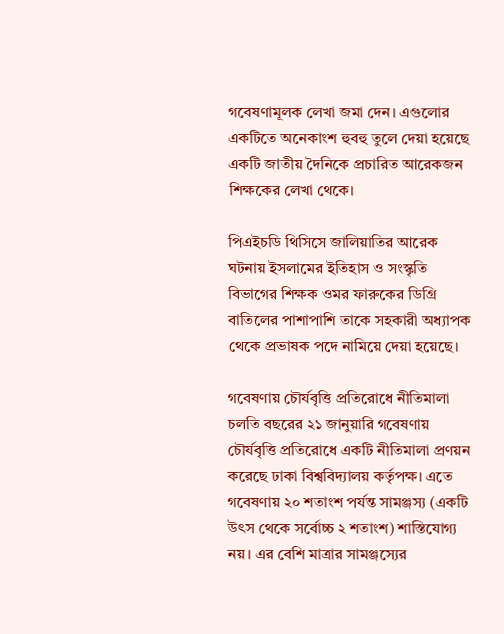গবেষণামূলক লেখা জমা দেন। এগুলোর একটিতে অনেকাংশ হুবহু তুলে দেয়া হয়েছে একটি জাতীয় দৈনিকে প্রচারিত আরেকজন শিক্ষকের লেখা থেকে।

পিএইচডি থিসিসে জালিয়াতির আরেক ঘটনায় ইসলামের ইতিহাস ও সংস্কৃতি বিভাগের শিক্ষক ওমর ফারুকের ডিগ্রি বাতিলের পাশাপাশি তাকে সহকারী অধ্যাপক থেকে প্রভাষক পদে নামিয়ে দেয়া হয়েছে।

গবেষণায় চৌর্যবৃত্তি প্রতিরোধে নীতিমালা
চলতি বছরের ২১ জানুয়ারি গবেষণায় চৌর্যবৃত্তি প্রতিরোধে একটি নীতিমালা প্রণয়ন করেছে ঢাকা বিশ্ববিদ্যালয় কর্তৃপক্ষ। এতে গবেষণায় ২০ শতাংশ পর্যন্ত সামঞ্জস্য (একটি উৎস থেকে সর্বোচ্চ ২ শতাংশ) শাস্তিযোগ্য নয়। এর বেশি মাত্রার সামঞ্জস্যের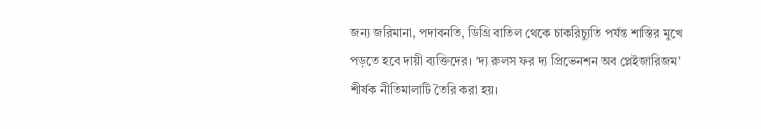জন্য জরিমানা, পদাবনতি, ডিগ্রি বাতিল থেকে চাকরিচ্যুতি পর্যন্ত শাস্তির মুখে পড়তে হবে দায়ী ব্যক্তিদের। ‘দ্য রুলস ফর দ্য প্রিভেনশন অব প্লেইজারিজম’ শীর্ষক নীতিমালাটি তৈরি করা হয়।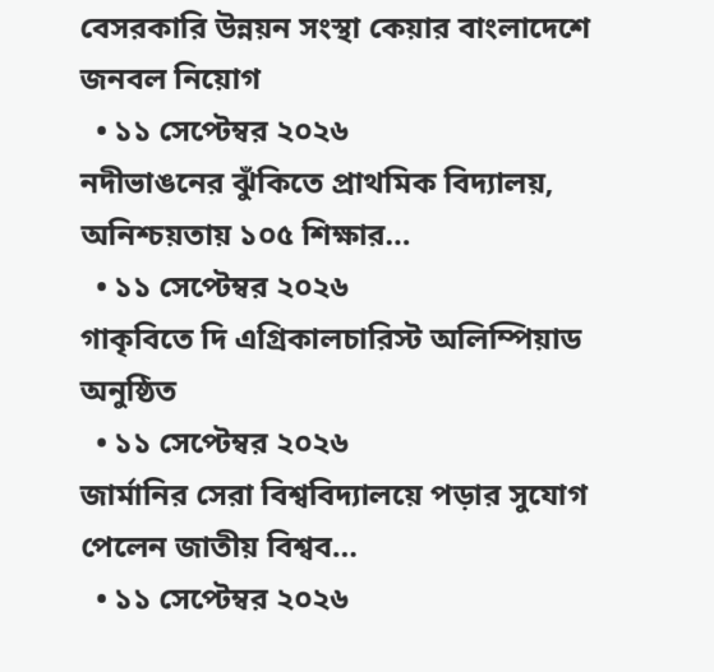বেসরকারি উন্নয়ন সংস্থা কেয়ার বাংলাদেশে জনবল নিয়োগ
  • ১১ সেপ্টেম্বর ২০২৬
নদীভাঙনের ঝুঁকিতে প্রাথমিক বিদ্যালয়, অনিশ্চয়তায় ১০৫ শিক্ষার…
  • ১১ সেপ্টেম্বর ২০২৬
গাকৃবিতে দি এগ্রিকালচারিস্ট অলিম্পিয়াড অনুষ্ঠিত
  • ১১ সেপ্টেম্বর ২০২৬
জার্মানির সেরা বিশ্ববিদ্যালয়ে পড়ার সুযোগ পেলেন জাতীয় বিশ্বব…
  • ১১ সেপ্টেম্বর ২০২৬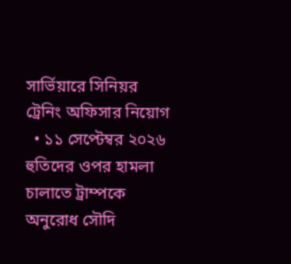সার্ভিয়ারে সিনিয়র ট্রেনিং অফিসার নিয়োগ
  • ১১ সেপ্টেম্বর ২০২৬
হুতিদের ওপর হামলা চালাতে ট্রাম্পকে অনুরোধ সৌদি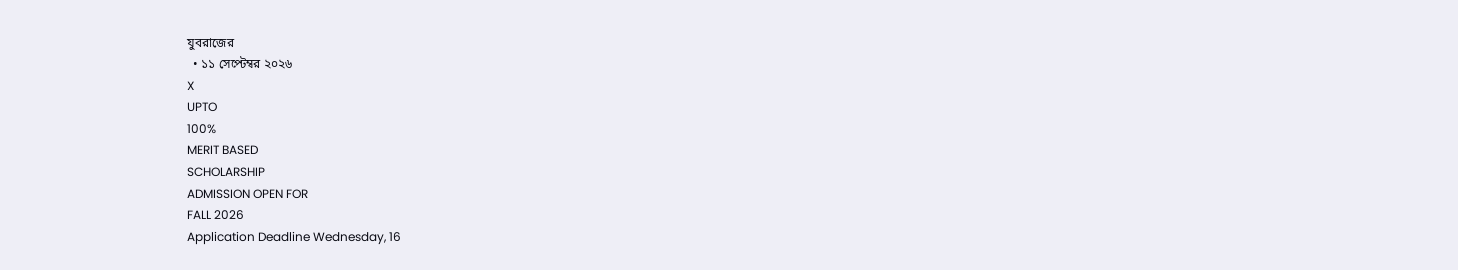যুবরাজের
  • ১১ সেপ্টেম্বর ২০২৬
X
UPTO
100%
MERIT BASED
SCHOLARSHIP
ADMISSION OPEN FOR
FALL 2026
Application Deadline Wednesday, 16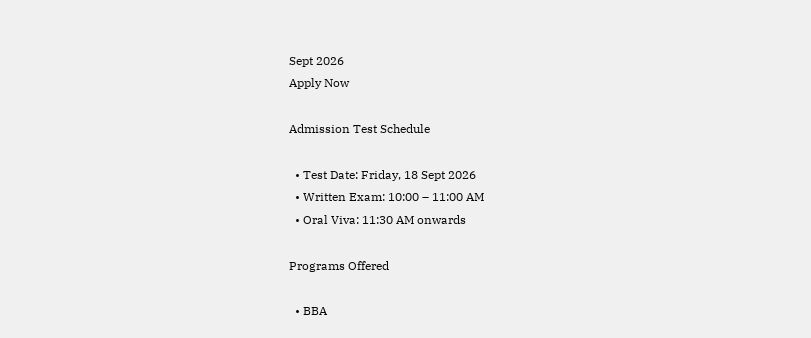Sept 2026
Apply Now

Admission Test Schedule

  • Test Date: Friday, 18 Sept 2026
  • Written Exam: 10:00 – 11:00 AM
  • Oral Viva: 11:30 AM onwards

Programs Offered

  • BBA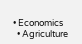• Economics
  • Agriculture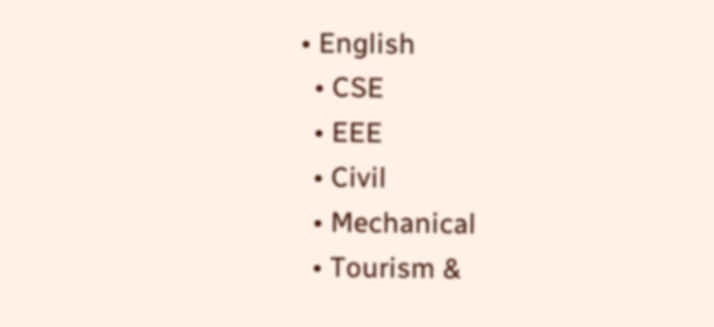• English
  • CSE
  • EEE
  • Civil
  • Mechanical
  • Tourism &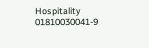Hospitality
01810030041-9